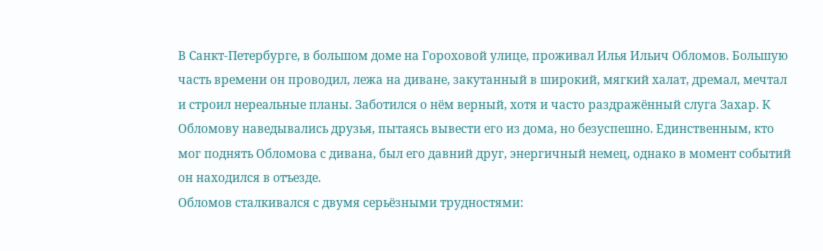В Санкт-Петербурге, в большом доме на Гороховой улице, проживал Илья Ильич Обломов. Большую часть времени он проводил, лежа на диване, закутанный в широкий, мягкий халат, дремал, мечтал и строил нереальные планы. Заботился о нём верный, хотя и часто раздражённый слуга Захар. К Обломову наведывались друзья, пытаясь вывести его из дома, но безуспешно. Единственным, кто мог поднять Обломова с дивана, был его давний друг, энергичный немец, однако в момент событий он находился в отъезде.
Обломов сталкивался с двумя серьёзными трудностями: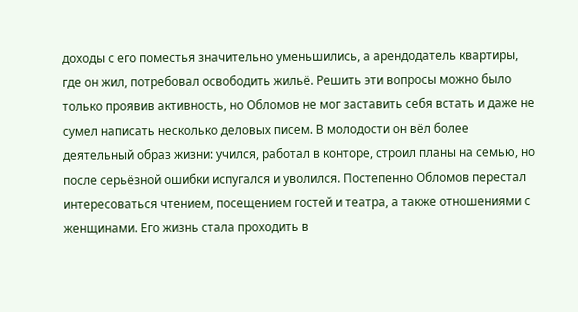доходы с его поместья значительно уменьшились, а арендодатель квартиры, где он жил, потребовал освободить жильё. Решить эти вопросы можно было только проявив активность, но Обломов не мог заставить себя встать и даже не сумел написать несколько деловых писем. В молодости он вёл более деятельный образ жизни: учился, работал в конторе, строил планы на семью, но после серьёзной ошибки испугался и уволился. Постепенно Обломов перестал интересоваться чтением, посещением гостей и театра, а также отношениями с женщинами. Его жизнь стала проходить в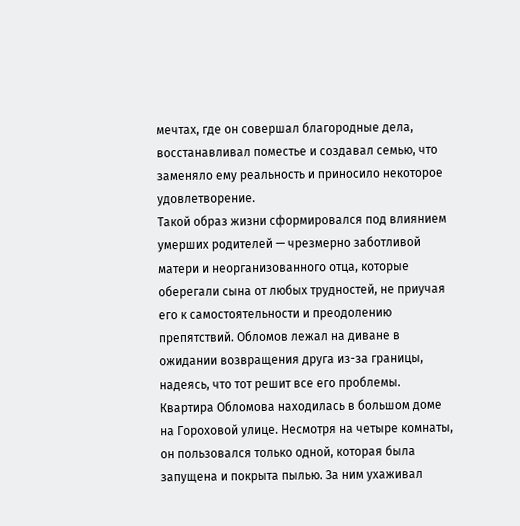мечтах, где он совершал благородные дела, восстанавливал поместье и создавал семью, что заменяло ему реальность и приносило некоторое удовлетворение.
Такой образ жизни сформировался под влиянием умерших родителей — чрезмерно заботливой матери и неорганизованного отца, которые оберегали сына от любых трудностей, не приучая его к самостоятельности и преодолению препятствий. Обломов лежал на диване в ожидании возвращения друга из-за границы, надеясь, что тот решит все его проблемы.
Квартира Обломова находилась в большом доме на Гороховой улице. Несмотря на четыре комнаты, он пользовался только одной, которая была запущена и покрыта пылью. За ним ухаживал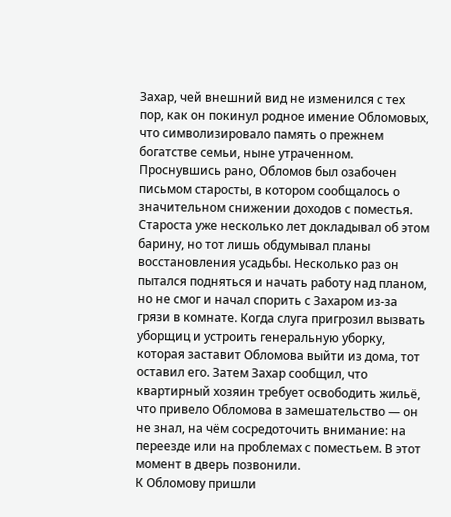Захар, чей внешний вид не изменился с тех пор, как он покинул родное имение Обломовых, что символизировало память о прежнем богатстве семьи, ныне утраченном. Проснувшись рано, Обломов был озабочен письмом старосты, в котором сообщалось о значительном снижении доходов с поместья. Староста уже несколько лет докладывал об этом барину, но тот лишь обдумывал планы восстановления усадьбы. Несколько раз он пытался подняться и начать работу над планом, но не смог и начал спорить с Захаром из-за грязи в комнате. Когда слуга пригрозил вызвать уборщиц и устроить генеральную уборку, которая заставит Обломова выйти из дома, тот оставил его. Затем Захар сообщил, что квартирный хозяин требует освободить жильё, что привело Обломова в замешательство — он не знал, на чём сосредоточить внимание: на переезде или на проблемах с поместьем. В этот момент в дверь позвонили.
К Обломову пришли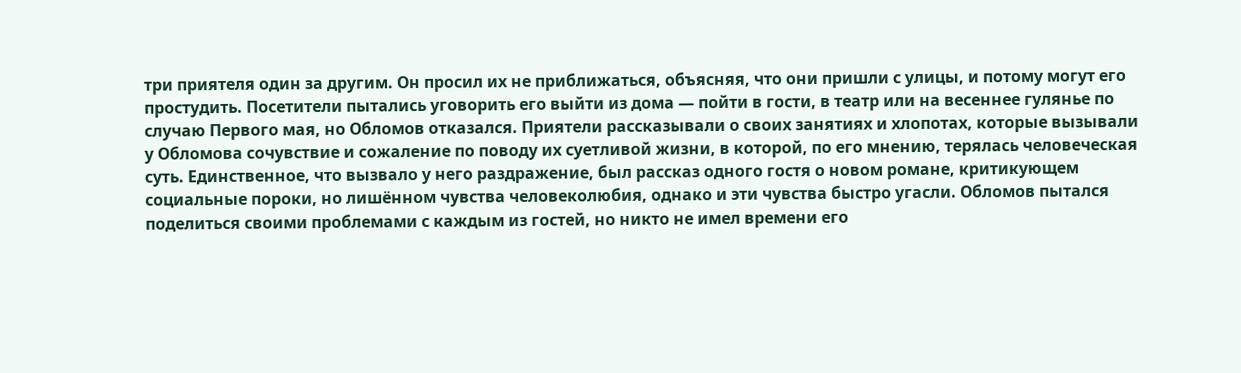три приятеля один за другим. Он просил их не приближаться, объясняя, что они пришли с улицы, и потому могут его простудить. Посетители пытались уговорить его выйти из дома — пойти в гости, в театр или на весеннее гулянье по случаю Первого мая, но Обломов отказался. Приятели рассказывали о своих занятиях и хлопотах, которые вызывали у Обломова сочувствие и сожаление по поводу их суетливой жизни, в которой, по его мнению, терялась человеческая суть. Единственное, что вызвало у него раздражение, был рассказ одного гостя о новом романе, критикующем социальные пороки, но лишённом чувства человеколюбия, однако и эти чувства быстро угасли. Обломов пытался поделиться своими проблемами с каждым из гостей, но никто не имел времени его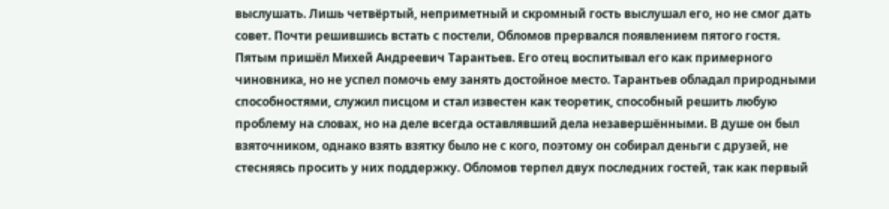выслушать. Лишь четвёртый, неприметный и скромный гость выслушал его, но не смог дать совет. Почти решившись встать с постели, Обломов прервался появлением пятого гостя.
Пятым пришёл Михей Андреевич Тарантьев. Его отец воспитывал его как примерного чиновника, но не успел помочь ему занять достойное место. Тарантьев обладал природными способностями, служил писцом и стал известен как теоретик, способный решить любую проблему на словах, но на деле всегда оставлявший дела незавершёнными. В душе он был взяточником, однако взять взятку было не с кого, поэтому он собирал деньги с друзей, не стесняясь просить у них поддержку. Обломов терпел двух последних гостей, так как первый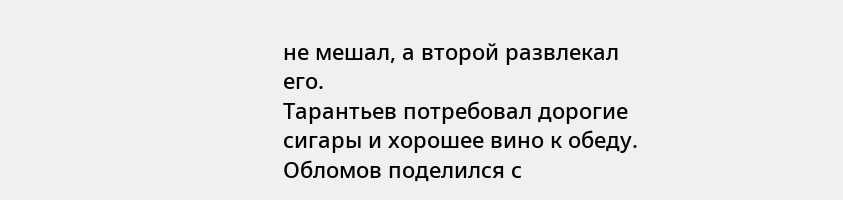не мешал, а второй развлекал его.
Тарантьев потребовал дорогие сигары и хорошее вино к обеду. Обломов поделился с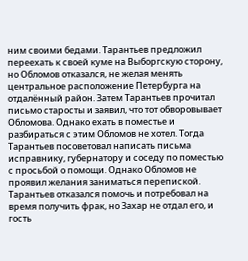ним своими бедами. Тарантьев предложил переехать к своей куме на Выборгскую сторону, но Обломов отказался, не желая менять центральное расположение Петербурга на отдалённый район. Затем Тарантьев прочитал письмо старосты и заявил, что тот обворовывает Обломова. Однако ехать в поместье и разбираться с этим Обломов не хотел. Тогда Тарантьев посоветовал написать письма исправнику, губернатору и соседу по поместью с просьбой о помощи. Однако Обломов не проявил желания заниматься перепиской. Тарантьев отказался помочь и потребовал на время получить фрак, но Захар не отдал его, и гость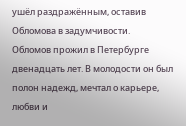ушёл раздражённым, оставив Обломова в задумчивости.
Обломов прожил в Петербурге двенадцать лет. В молодости он был полон надежд, мечтал о карьере, любви и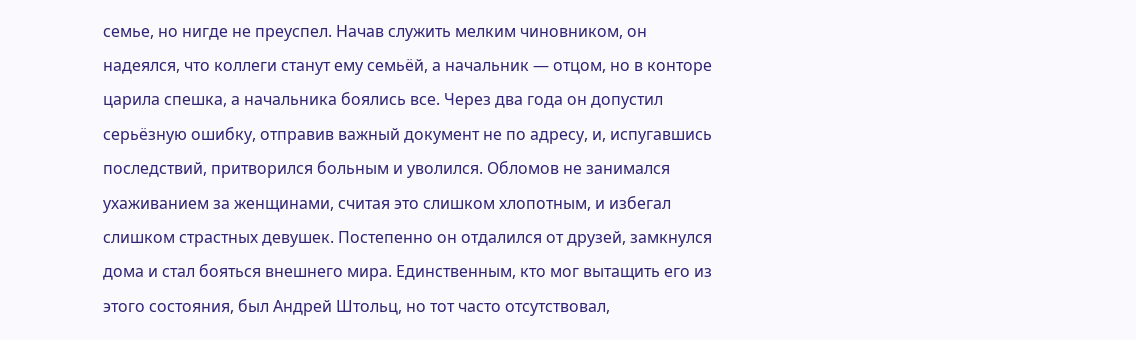семье, но нигде не преуспел. Начав служить мелким чиновником, он надеялся, что коллеги станут ему семьёй, а начальник — отцом, но в конторе царила спешка, а начальника боялись все. Через два года он допустил серьёзную ошибку, отправив важный документ не по адресу, и, испугавшись последствий, притворился больным и уволился. Обломов не занимался ухаживанием за женщинами, считая это слишком хлопотным, и избегал слишком страстных девушек. Постепенно он отдалился от друзей, замкнулся дома и стал бояться внешнего мира. Единственным, кто мог вытащить его из этого состояния, был Андрей Штольц, но тот часто отсутствовал,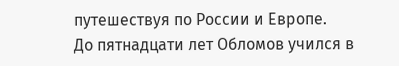путешествуя по России и Европе.
До пятнадцати лет Обломов учился в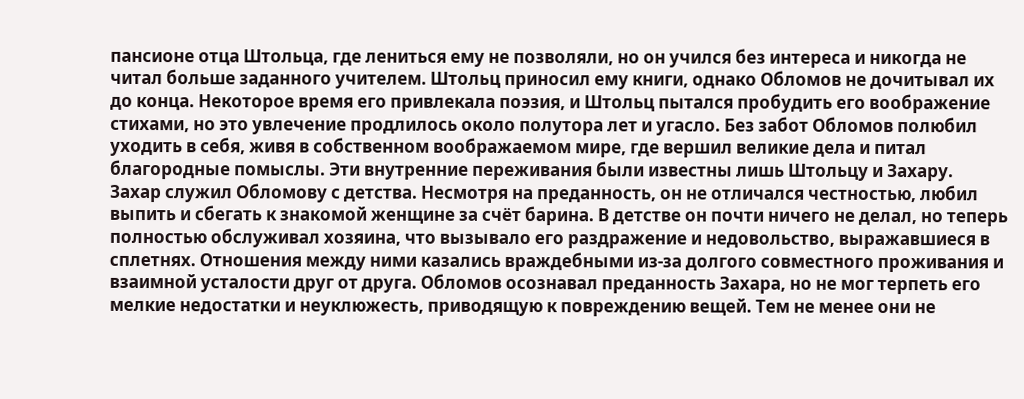пансионе отца Штольца, где лениться ему не позволяли, но он учился без интереса и никогда не читал больше заданного учителем. Штольц приносил ему книги, однако Обломов не дочитывал их до конца. Некоторое время его привлекала поэзия, и Штольц пытался пробудить его воображение стихами, но это увлечение продлилось около полутора лет и угасло. Без забот Обломов полюбил уходить в себя, живя в собственном воображаемом мире, где вершил великие дела и питал благородные помыслы. Эти внутренние переживания были известны лишь Штольцу и Захару.
Захар служил Обломову с детства. Несмотря на преданность, он не отличался честностью, любил выпить и сбегать к знакомой женщине за счёт барина. В детстве он почти ничего не делал, но теперь полностью обслуживал хозяина, что вызывало его раздражение и недовольство, выражавшиеся в сплетнях. Отношения между ними казались враждебными из-за долгого совместного проживания и взаимной усталости друг от друга. Обломов осознавал преданность Захара, но не мог терпеть его мелкие недостатки и неуклюжесть, приводящую к повреждению вещей. Тем не менее они не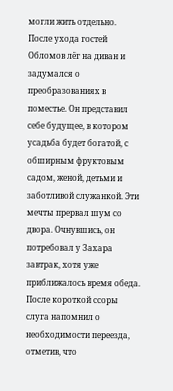могли жить отдельно.
После ухода гостей Обломов лёг на диван и задумался о преобразованиях в поместье. Он представил себе будущее, в котором усадьба будет богатой, с обширным фруктовым садом, женой, детьми и заботливой служанкой. Эти мечты прервал шум со двора. Очнувшись, он потребовал у Захара завтрак, хотя уже приближалось время обеда. После короткой ссоры слуга напомнил о необходимости переезда, отметив, что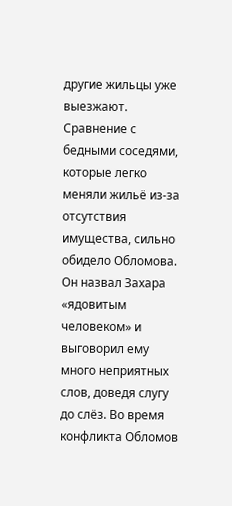другие жильцы уже выезжают. Сравнение с бедными соседями, которые легко меняли жильё из-за отсутствия имущества, сильно обидело Обломова. Он назвал Захара «ядовитым человеком» и выговорил ему много неприятных слов, доведя слугу до слёз. Во время конфликта Обломов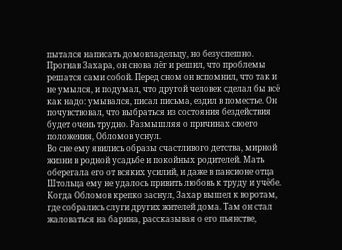пытался написать домовладельцу, но безуспешно. Прогнав Захара, он снова лёг и решил, что проблемы решатся сами собой. Перед сном он вспомнил, что так и не умылся, и подумал, что другой человек сделал бы всё как надо: умывался, писал письма, ездил в поместье. Он почувствовал, что выбраться из состояния бездействия будет очень трудно. Размышляя о причинах своего положения, Обломов уснул.
Во сне ему явились образы счастливого детства, мирной жизни в родной усадьбе и покойных родителей. Мать оберегала его от всяких усилий, и даже в пансионе отца Штольца ему не удалось привить любовь к труду и учёбе.
Когда Обломов крепко заснул, Захар вышел к воротам, где собрались слуги других жителей дома. Там он стал жаловаться на барина, рассказывая о его пьянстве,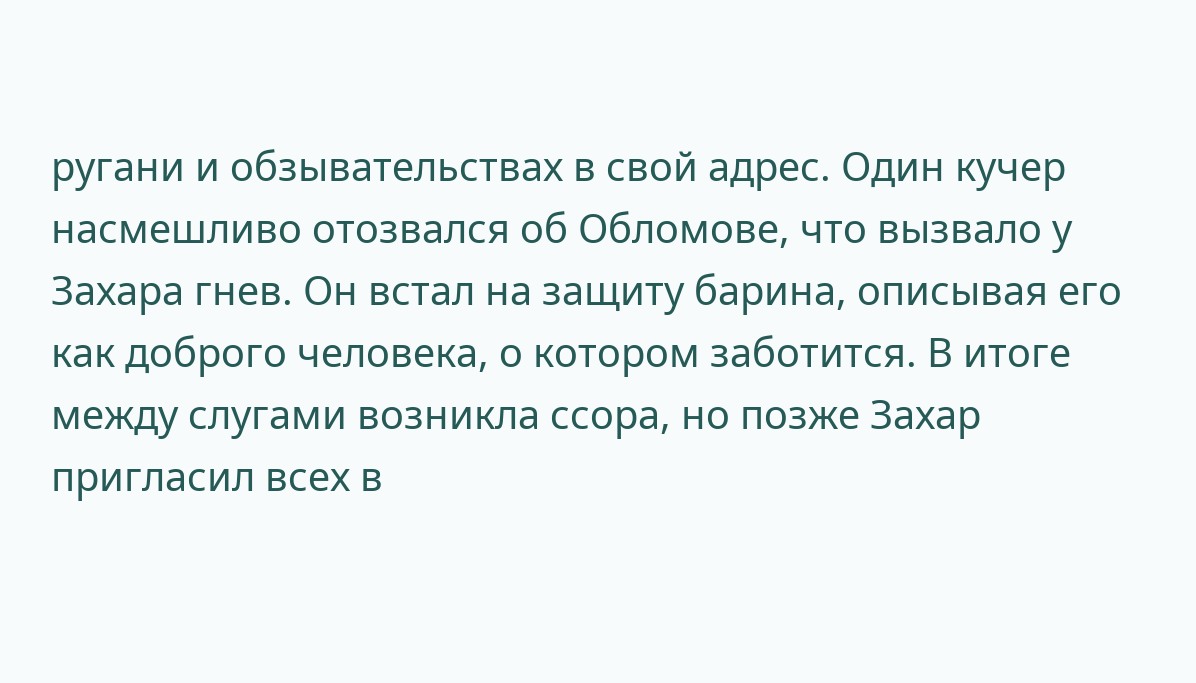ругани и обзывательствах в свой адрес. Один кучер насмешливо отозвался об Обломове, что вызвало у Захара гнев. Он встал на защиту барина, описывая его как доброго человека, о котором заботится. В итоге между слугами возникла ссора, но позже Захар пригласил всех в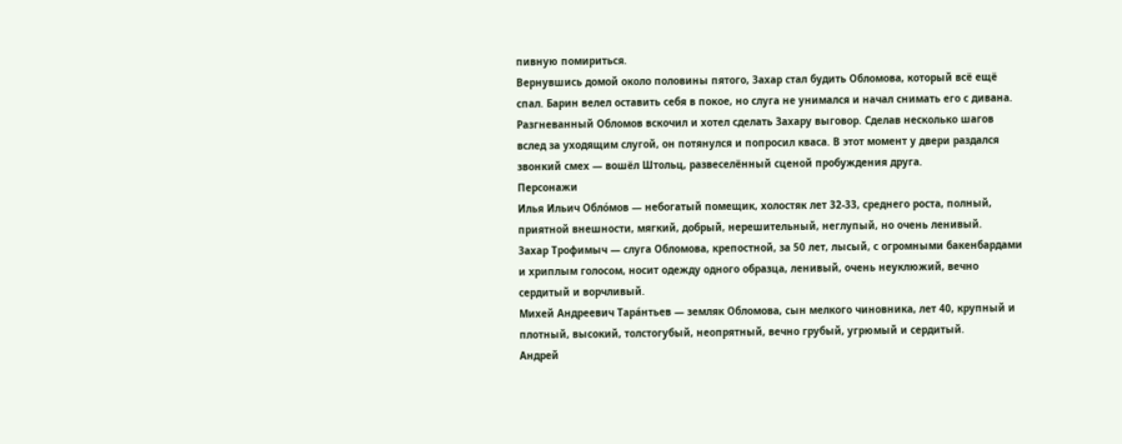пивную помириться.
Вернувшись домой около половины пятого, Захар стал будить Обломова, который всё ещё спал. Барин велел оставить себя в покое, но слуга не унимался и начал снимать его с дивана. Разгневанный Обломов вскочил и хотел сделать Захару выговор. Сделав несколько шагов вслед за уходящим слугой, он потянулся и попросил кваса. В этот момент у двери раздался звонкий смех — вошёл Штольц, развеселённый сценой пробуждения друга.
Персонажи
Илья Ильич Обло́мов — небогатый помещик, холостяк лет 32-33, среднего роста, полный, приятной внешности, мягкий, добрый, нерешительный, неглупый, но очень ленивый.
Захар Трофимыч — слуга Обломова, крепостной, за 50 лет, лысый, с огромными бакенбардами и хриплым голосом, носит одежду одного образца, ленивый, очень неуклюжий, вечно сердитый и ворчливый.
Михей Андреевич Тара́нтьев — земляк Обломова, сын мелкого чиновника, лет 40, крупный и плотный, высокий, толстогубый, неопрятный, вечно грубый, угрюмый и сердитый.
Андрей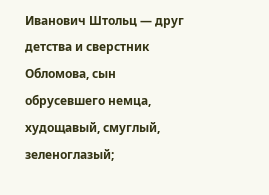Иванович Штольц — друг детства и сверстник Обломова, сын обрусевшего немца, худощавый, смуглый, зеленоглазый;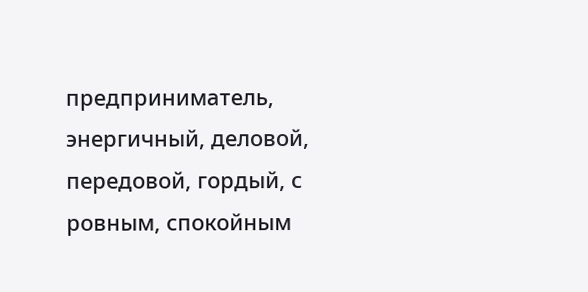предприниматель, энергичный, деловой, передовой, гордый, с ровным, спокойным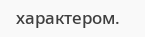характером.